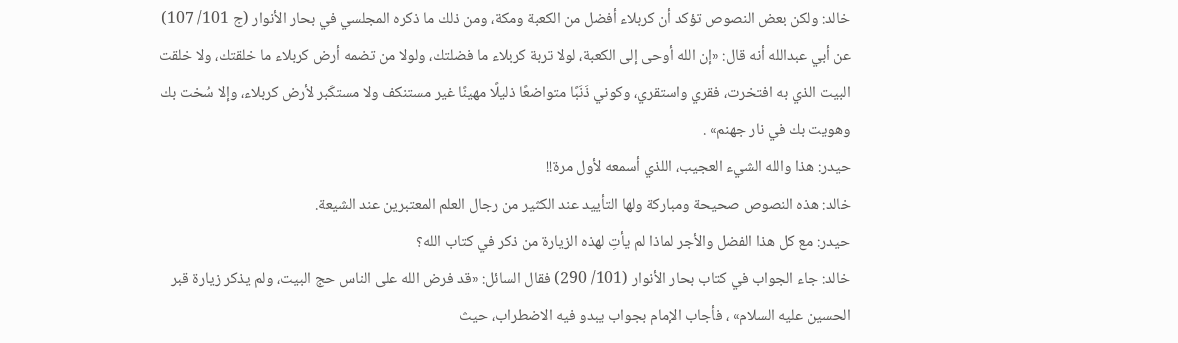خالد: ولكن بعض النصوص تؤكد أن كربلاء أفضل من الكعبة ومكة، ومن ذلك ما ذكره المجلسي في بحار الأنوار (ج 101/ 107) عن أبي عبدالله أنه قال: «إن الله أوحى إلى الكعبة، لولا تربة كربلاء ما فضلتك، ولولا من تضمه أرض كربلاء ما خلقتك، ولا خلقت البيت الذي به افتخرت، فقري واستقري، وكوني ذَنَبًا متواضعًا ذليلًا مهينًا غير مستنكف ولا مستكَبر لأرض كربلاء، وإلا سُخت بك وهويت بك في نار جهنم» .
حيدر: هذا والله الشيء العجيب، اللذي أسمعه لأول مرة!!
خالد: هذه النصوص صحيحة ومباركة ولها التأييد عند الكثير من رجال العلم المعتبرين عند الشيعة.
حيدر: مع كل هذا الفضل والأجر لماذا لم يأتِ لهذه الزيارة من ذكر في كتاب الله؟
خالد: جاء الجواب في كتاب بحار الأنوار (101/ 290) فقال السائل: «قد فرض الله على الناس حج البيت، ولم يذكر زيارة قبر الحسين عليه السلام» ، فأجاب الإمام بجواب يبدو فيه الاضطراب، حيث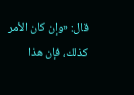قال: «وإن كان الأمر كذلك، فإن هذا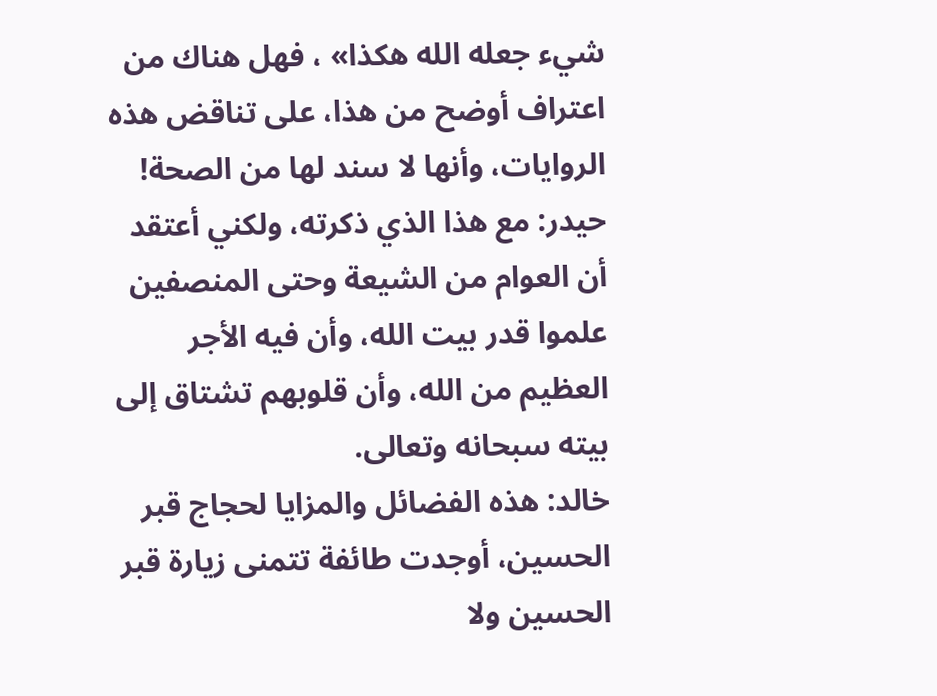شيء جعله الله هكذا» ، فهل هناك من اعتراف أوضح من هذا، على تناقض هذه الروايات، وأنها لا سند لها من الصحة!
حيدر: مع هذا الذي ذكرته، ولكني أعتقد أن العوام من الشيعة وحتى المنصفين علموا قدر بيت الله، وأن فيه الأجر العظيم من الله، وأن قلوبهم تشتاق إلى بيته سبحانه وتعالى.
خالد: هذه الفضائل والمزايا لحجاج قبر الحسين، أوجدت طائفة تتمنى زيارة قبر الحسين ولا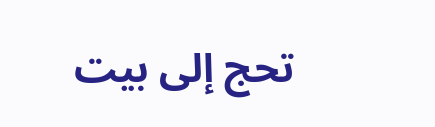تحج إلى بيت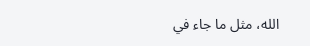الله، مثل ما جاء في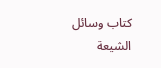كتاب وسائل الشيعة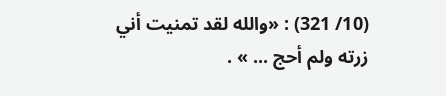(10/ 321) : «والله لقد تمنيت أني زرته ولم أحج ... » .